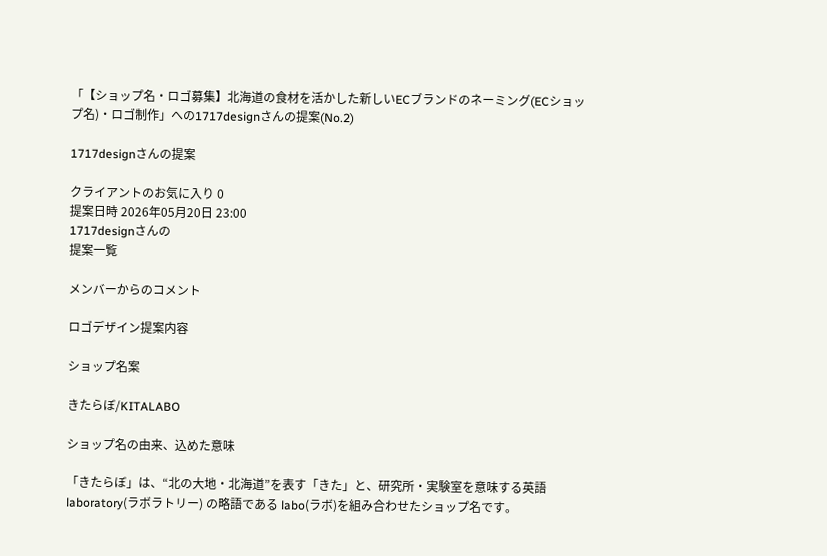「【ショップ名・ロゴ募集】北海道の食材を活かした新しいECブランドのネーミング(ECショップ名)・ロゴ制作」への1717designさんの提案(No.2)

1717designさんの提案

クライアントのお気に入り 0
提案日時 2026年05月20日 23:00
1717designさんの
提案一覧

メンバーからのコメント

ロゴデザイン提案内容

ショップ名案

きたらぼ/KITALABO

ショップ名の由来、込めた意味

「きたらぼ」は、“北の大地・北海道”を表す「きた」と、研究所・実験室を意味する英語 laboratory(ラボラトリー) の略語である labo(ラボ)を組み合わせたショップ名です。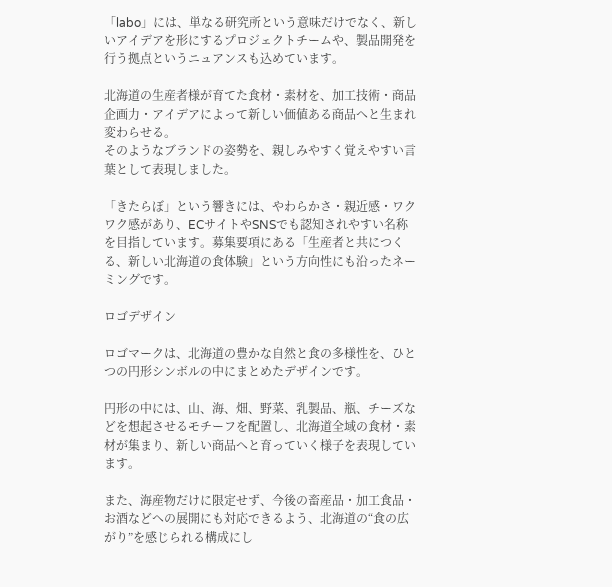「labo」には、単なる研究所という意味だけでなく、新しいアイデアを形にするプロジェクトチームや、製品開発を行う拠点というニュアンスも込めています。

北海道の生産者様が育てた食材・素材を、加工技術・商品企画力・アイデアによって新しい価値ある商品へと生まれ変わらせる。
そのようなブランドの姿勢を、親しみやすく覚えやすい言葉として表現しました。

「きたらぼ」という響きには、やわらかさ・親近感・ワクワク感があり、ECサイトやSNSでも認知されやすい名称を目指しています。募集要項にある「生産者と共につくる、新しい北海道の食体験」という方向性にも沿ったネーミングです。

ロゴデザイン

ロゴマークは、北海道の豊かな自然と食の多様性を、ひとつの円形シンボルの中にまとめたデザインです。

円形の中には、山、海、畑、野菜、乳製品、瓶、チーズなどを想起させるモチーフを配置し、北海道全域の食材・素材が集まり、新しい商品へと育っていく様子を表現しています。

また、海産物だけに限定せず、今後の畜産品・加工食品・お酒などへの展開にも対応できるよう、北海道の“食の広がり”を感じられる構成にし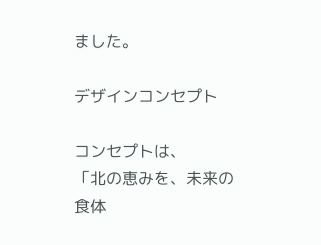ました。

デザインコンセプト

コンセプトは、
「北の恵みを、未来の食体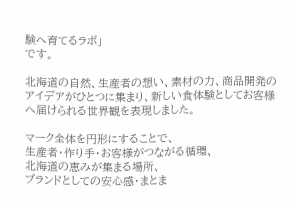験へ育てるラボ」
です。

北海道の自然、生産者の想い、素材の力、商品開発のアイデアがひとつに集まり、新しい食体験としてお客様へ届けられる世界観を表現しました。

マーク全体を円形にすることで、
生産者・作り手・お客様がつながる循環、
北海道の恵みが集まる場所、
ブランドとしての安心感・まとま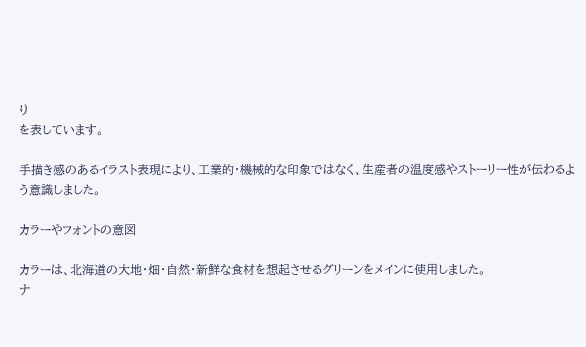り
を表しています。

手描き感のあるイラスト表現により、工業的・機械的な印象ではなく、生産者の温度感やストーリー性が伝わるよう意識しました。

カラーやフォントの意図

カラーは、北海道の大地・畑・自然・新鮮な食材を想起させるグリーンをメインに使用しました。
ナ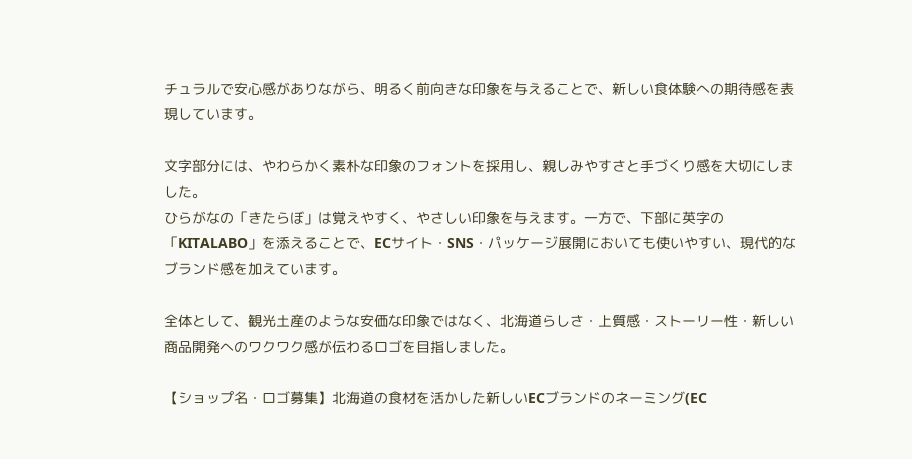チュラルで安心感がありながら、明るく前向きな印象を与えることで、新しい食体験への期待感を表現しています。

文字部分には、やわらかく素朴な印象のフォントを採用し、親しみやすさと手づくり感を大切にしました。
ひらがなの「きたらぼ」は覚えやすく、やさしい印象を与えます。一方で、下部に英字の「KITALABO」を添えることで、ECサイト・SNS・パッケージ展開においても使いやすい、現代的なブランド感を加えています。

全体として、観光土産のような安価な印象ではなく、北海道らしさ・上質感・ストーリー性・新しい商品開発へのワクワク感が伝わるロゴを目指しました。

【ショップ名・ロゴ募集】北海道の食材を活かした新しいECブランドのネーミング(EC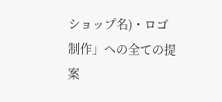ショップ名)・ロゴ制作」への全ての提案